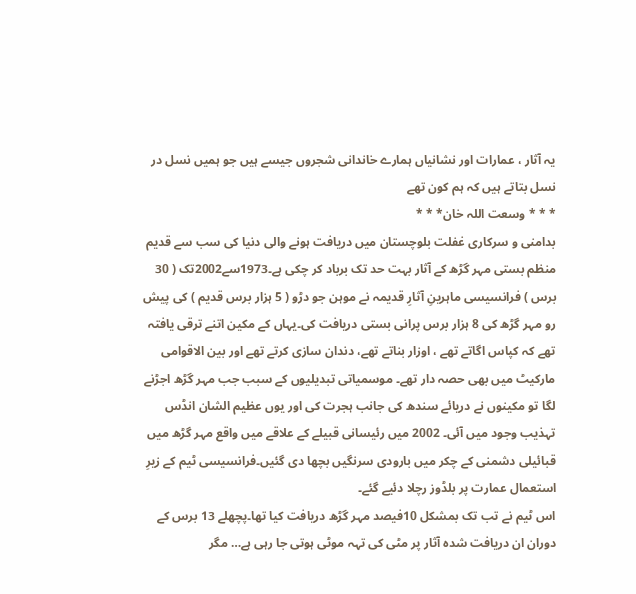یہ آثار ، عمارات اور نشانیاں ہمارے خاندانی شجروں جیسے ہیں جو ہمیں نسل در نسل بتاتے ہیں کہ ہم کون تھے
* * * وسعت اللہ خان* * *
بدامنی و سرکاری غفلت بلوچستان میں دریافت ہونے والی دنیا کی سب سے قدیم منظم بستی مہر گڑھ کے آثار بہت حد تک برباد کر چکی ہے۔1973سے2002تک ( 30 برس ) فرانسیسی ماہرینِ آثارِ قدیمہ نے موہن جو دڑو ( 5 ہزار برس قدیم ) کی پیش رو مہر گڑھ کی 8 ہزار برس پرانی بستی دریافت کی۔یہاں کے مکین اتنے ترقی یافتہ تھے کہ کپاس اگاتے تھے ، اوزار بناتے تھے، دندان سازی کرتے تھے اور بین الاقوامی مارکیٹ میں بھی حصہ دار تھے۔ موسمیاتی تبدیلیوں کے سبب جب مہر گڑھ اجڑنے لگا تو مکینوں نے دریائے سندھ کی جانب ہجرت کی اور یوں عظیم الشان انڈس تہذیب وجود میں آئی۔ 2002 میں رئیسانی قبیلے کے علاقے میں واقع مہر گڑھ میں قبائیلی دشمنی کے چکر میں بارودی سرنگیں بچھا دی گئیں۔فرانسیسی ٹیم کے زیرِ استعمال عمارت پر بلڈوز رچلا دئیے گئے۔
اس ٹیم نے تب تک بمشکل 10فیصد مہر گڑھ دریافت کیا تھا۔پچھلے 13 برس کے دوران ان دریافت شدہ آثار پر مٹی کی تہہ موٹی ہوتی جا رہی ہے… مگر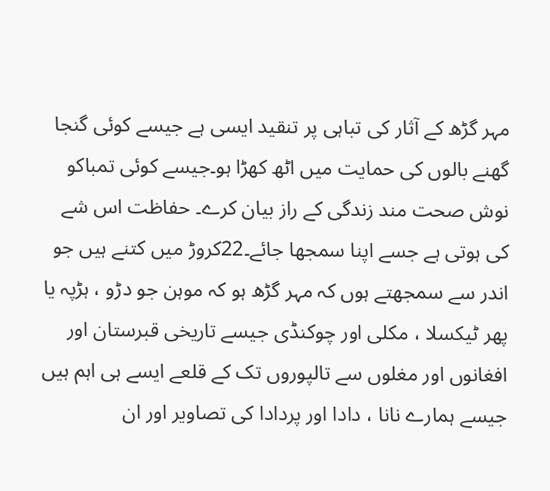مہر گڑھ کے آثار کی تباہی پر تنقید ایسی ہے جیسے کوئی گنجا گھنے بالوں کی حمایت میں اٹھ کھڑا ہو۔جیسے کوئی تمباکو نوش صحت مند زندگی کے راز بیان کرے۔ حفاظت اس شے کی ہوتی ہے جسے اپنا سمجھا جائے۔22کروڑ میں کتنے ہیں جو اندر سے سمجھتے ہوں کہ مہر گڑھ ہو کہ موہن جو دڑو ، ہڑپہ یا پھر ٹیکسلا ، مکلی اور چوکنڈی جیسے تاریخی قبرستان اور افغانوں اور مغلوں سے تالپوروں تک کے قلعے ایسے ہی اہم ہیں جیسے ہمارے نانا ، دادا اور پردادا کی تصاویر اور ان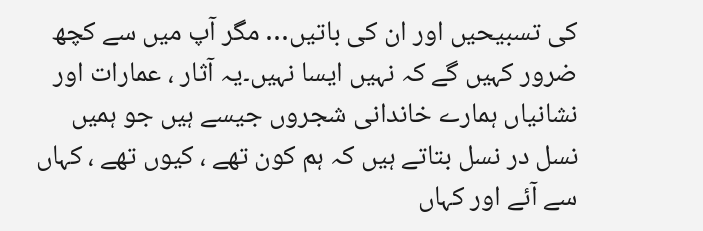کی تسبیحیں اور ان کی باتیں… مگر آپ میں سے کچھ ضرور کہیں گے کہ نہیں ایسا نہیں۔یہ آثار ، عمارات اور نشانیاں ہمارے خاندانی شجروں جیسے ہیں جو ہمیں نسل در نسل بتاتے ہیں کہ ہم کون تھے ، کیوں تھے ، کہاں سے آئے اور کہاں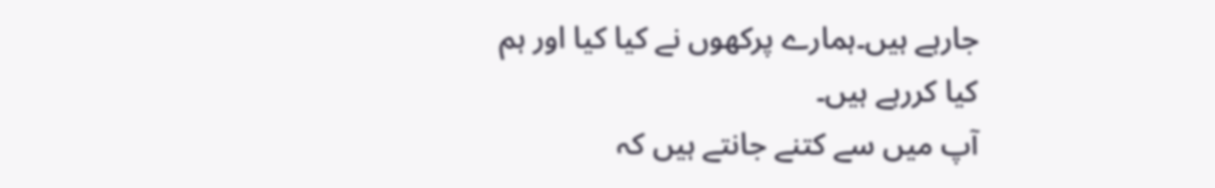جارہے ہیں۔ہمارے پرکھوں نے کیا کیا اور ہم کیا کررہے ہیں۔
آپ میں سے کتنے جانتے ہیں کہ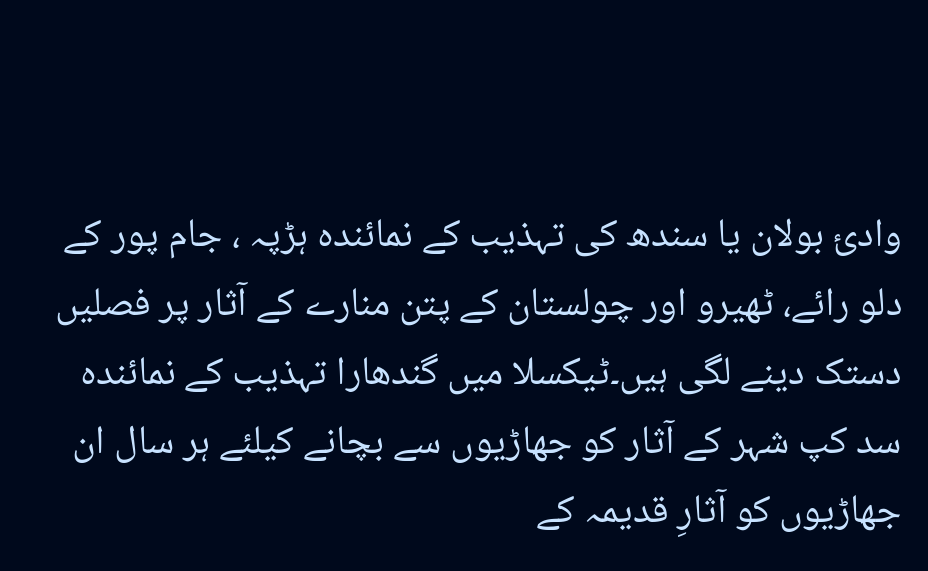وادیٔ بولان یا سندھ کی تہذیب کے نمائندہ ہڑپہ ، جام پور کے دلو رائے، ٹھیرو اور چولستان کے پتن منارے کے آثار پر فصلیں دستک دینے لگی ہیں۔ٹیکسلا میں گندھارا تہذیب کے نمائندہ سد کپ شہر کے آثار کو جھاڑیوں سے بچانے کیلئے ہر سال ان جھاڑیوں کو آثارِ قدیمہ کے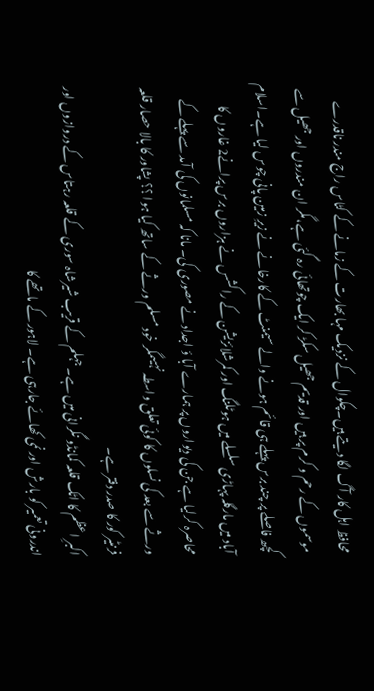محافظ اہل کار آگ لگا دیتے ہیں۔چکوال کے نزدیک مہا بھارت کے زمانے کے کٹاس راج مندر ناقدرے موسموں کے رحم و کرم پر ہیں اور قدیم جھیل سکڑ کر ایک چوتھائی رہ گئی ہے،مگر ان مندروں اور جھیل سے کچھ فاصلے پر چند برس پہلے ہی قائم ہونے والے سیمنٹ کے کارخانے نے زیرِ زمین پانی چوس لیا ہے۔اسلام آباد میں مارگلہ پہاڑی سلسلے میں ہوٹلنگ اور کمرشلائزیشن کے راکشس نے ہزاروں برس پرانے2 غاروں کا محاصرہ کرلیا ہے جن کی دیواروں پر ہمارے آبا ؤ اجداد نے مصوری کی۔ مانا کہ مسلمانوں کی آمد سے پہلے کے ورثے سے بعد کی نسلوں کا کوئی تعلق واسطہ نہیںمگر خود مسلم ورثے کے ساتھ کیا ہوا ؟؟ پشاور کا بالا حصار قلعہ فرنٹیر کور کا صدر دفتر ہے۔
اکبرِ اعظم کا اٹک قلعہ کمانڈو نگرانی میں ہے۔ جہلم کے قریب شیرشاہ سوری کے قلعہ رہتاس کے دروازوں اور اندرونی تعمیر کو بارش اور نمی کھائے جارہی ہے۔ لاہور کے ماتھے کا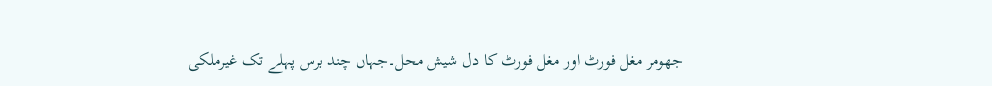جھومر مغل فورٹ اور مغل فورٹ کا دل شیش محل۔جہاں چند برس پہلے تک غیرملکی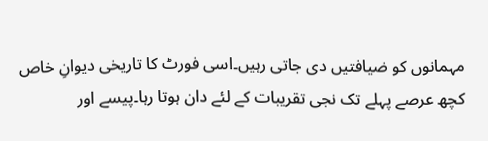مہمانوں کو ضیافتیں دی جاتی رہیں۔اسی فورٹ کا تاریخی دیوانِ خاص کچھ عرصے پہلے تک نجی تقریبات کے لئے دان ہوتا رہا۔پیسے اور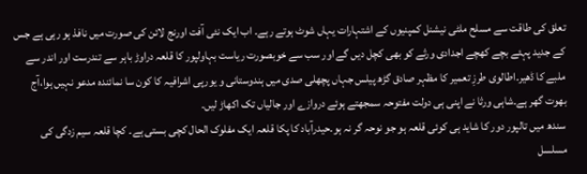تعلق کی طاقت سے مسلح ملٹی نیشنل کمپنیوں کے اشتہارات یہاں شوٹ ہوتے رہے۔ اب ایک نئی آفت اورنج لائن کی صورت میں نافذ ہو رہی ہے جس کے جدید پہئے بچے کھچے اجدادی ورثے کو بھی کچل دیں گے اور سب سے خوبصورت ریاست بہاولپور کا قلعہ دراوڑ باہر سے تندرست اور اندر سے ملبے کا ڈھیر۔اطالوی طرزِ تعمیر کا مظہر صادق گڑھ پیلس جہاں پچھلی صدی میں ہندوستانی و یورپی اشرافیہ کا کون سا نمائندہ مدعو نہیں ہوا،آج بھوت گھر ہے۔شاہی ورثا نے اپنی ہی دولت مفتوحہ سمجھتے ہوئے دروازے اور جالیاں تک اکھاڑ لیں۔
سندھ میں تالپور دور کا شاید ہی کوئی قلعہ ہو جو نوحہ گر نہ ہو۔حیدرآباد کا پکا قلعہ ایک مفلوک الحال کچی بستی ہے۔ کچا قلعہ سیم زدگی کی مسلسل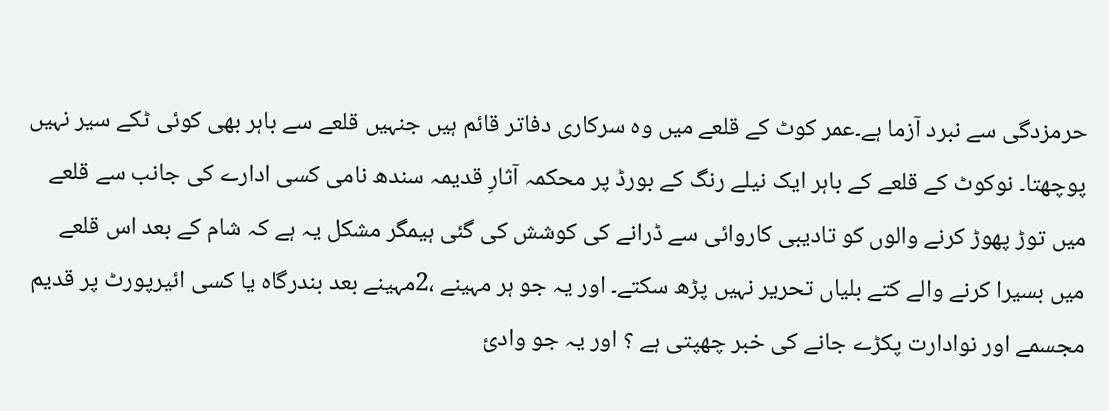حرمزدگی سے نبرد آزما ہے۔عمر کوٹ کے قلعے میں وہ سرکاری دفاتر قائم ہیں جنہیں قلعے سے باہر بھی کوئی ٹکے سیر نہیں پوچھتا۔ نوکوٹ کے قلعے کے باہر ایک نیلے رنگ کے بورڈ پر محکمہ آثارِ قدیمہ سندھ نامی کسی ادارے کی جانب سے قلعے میں توڑ پھوڑ کرنے والوں کو تادیبی کاروائی سے ڈرانے کی کوشش کی گئی ہیمگر مشکل یہ ہے کہ شام کے بعد اس قلعے میں بسیرا کرنے والے کتے بلیاں تحریر نہیں پڑھ سکتے۔ اور یہ جو ہر مہینے ،2مہینے بعد بندرگاہ یا کسی ائیرپورٹ پر قدیم مجسمے اور نوادارت پکڑے جانے کی خبر چھپتی ہے ؟ اور یہ جو وادیٔ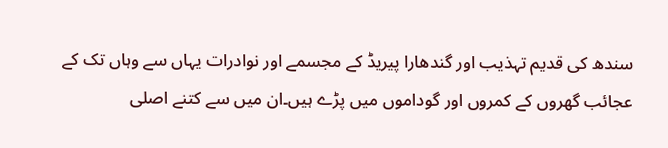سندھ کی قدیم تہذیب اور گندھارا پیریڈ کے مجسمے اور نوادرات یہاں سے وہاں تک کے عجائب گھروں کے کمروں اور گوداموں میں پڑے ہیں۔ان میں سے کتنے اصلی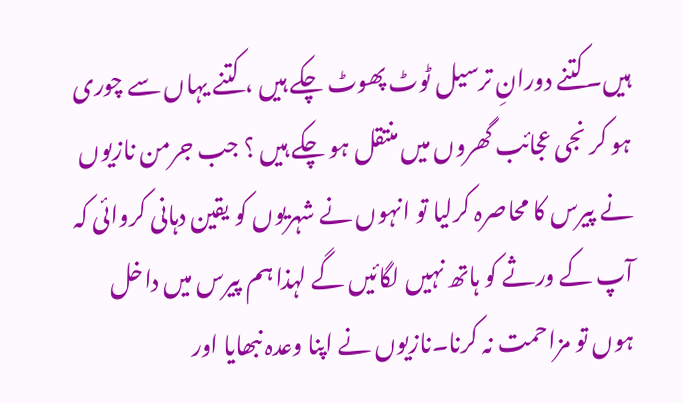ہیں۔کتنے دورانِ ترسیل ٹوٹ پھوٹ چکے ہیں ، کتنے یہاں سے چوری ہو کر نجی عجائب گھروں میں منتقل ہو چکے ہیں ؟ جب جرمن نازیوں نے پیرس کا محاصرہ کرلیا تو انہوں نے شہریوں کو یقین دہانی کروائی کہ آپ کے ورثے کو ہاتھ نہیں لگائیں گے لہذا ہم پیرس میں داخل ہوں تو مزاحمت نہ کرنا۔نازیوں نے اپنا وعدہ نبھایا اور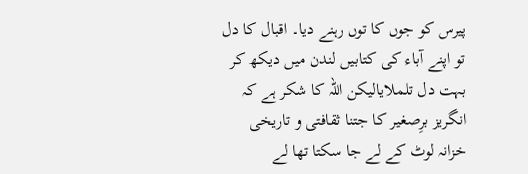پیرس کو جوں کا توں رہنے دیا۔ اقبال کا دل تو اپنے آباء کی کتابیں لندن میں دیکھ کر بہت دل تلملایالیکن اللہ کا شکر ہے کہ انگریز برِصغیر کا جتنا ثقافتی و تاریخی خزانہ لوٹ کے لے جا سکتا تھا لے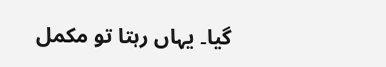گیا۔ یہاں رہتا تو مکمل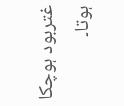غتربود ہوچکا ہوتا۔